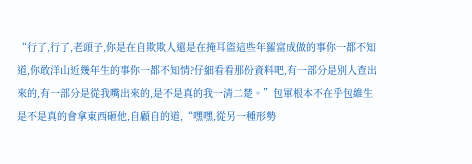“行了,行了,老頭子,你是在自欺欺人還是在掩耳盜這些年羅富成做的事你一都不知道,你敢洋山近幾年生的事你一都不知情?仔細看看那份資料吧,有一部分是別人查出來的,有一部分是從我嘴出來的,是不是真的我一清二楚。”包軍根本不在乎包維生是不是真的會拿東西砸他,自顧自的道,“嘿嘿,從另一種形勢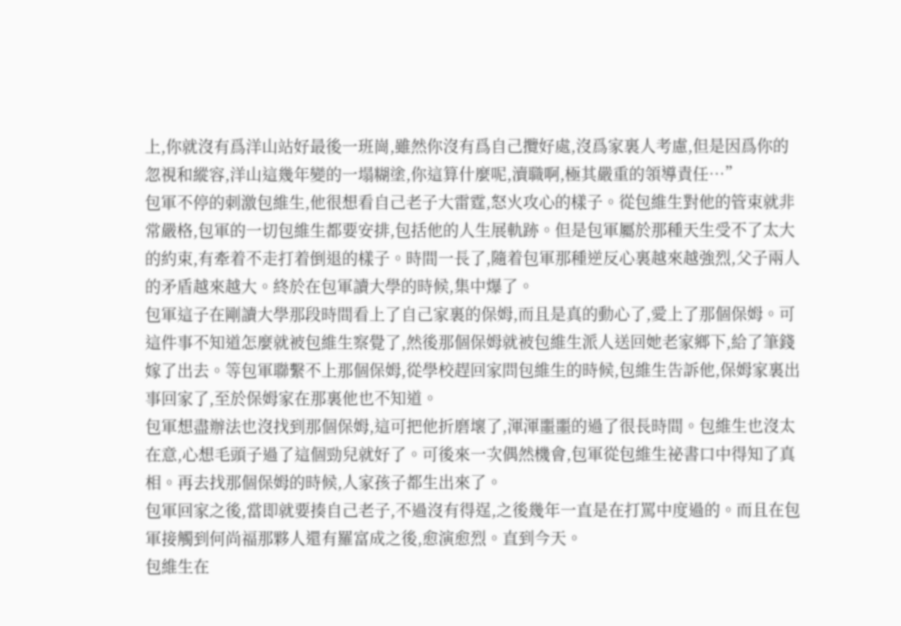上,你就沒有爲洋山站好最後一班崗,雖然你沒有爲自己攬好處,沒爲家裏人考慮,但是因爲你的忽視和縱容,洋山這幾年變的一塌糊塗,你這算什麼呢,瀆職啊,極其嚴重的領導責任…”
包軍不停的刺激包維生,他很想看自己老子大雷霆,怒火攻心的樣子。從包維生對他的管束就非常嚴格,包軍的一切包維生都要安排,包括他的人生展軌跡。但是包軍屬於那種天生受不了太大的約束,有牽着不走打着倒退的樣子。時間一長了,隨着包軍那種逆反心裏越來越強烈,父子兩人的矛盾越來越大。終於在包軍讀大學的時候,集中爆了。
包軍這子在剛讀大學那段時間看上了自己家裏的保姆,而且是真的動心了,愛上了那個保姆。可這件事不知道怎麼就被包維生察覺了,然後那個保姆就被包維生派人送回她老家鄉下,給了筆錢嫁了出去。等包軍聯繫不上那個保姆,從學校趕回家問包維生的時候,包維生告訴他,保姆家裏出事回家了,至於保姆家在那裏他也不知道。
包軍想盡辦法也沒找到那個保姆,這可把他折磨壞了,渾渾噩噩的過了很長時間。包維生也沒太在意,心想毛頭子過了這個勁兒就好了。可後來一次偶然機會,包軍從包維生祕書口中得知了真相。再去找那個保姆的時候,人家孩子都生出來了。
包軍回家之後,當即就要揍自己老子,不過沒有得逞,之後幾年一直是在打罵中度過的。而且在包軍接觸到何尚福那夥人還有羅富成之後,愈演愈烈。直到今天。
包維生在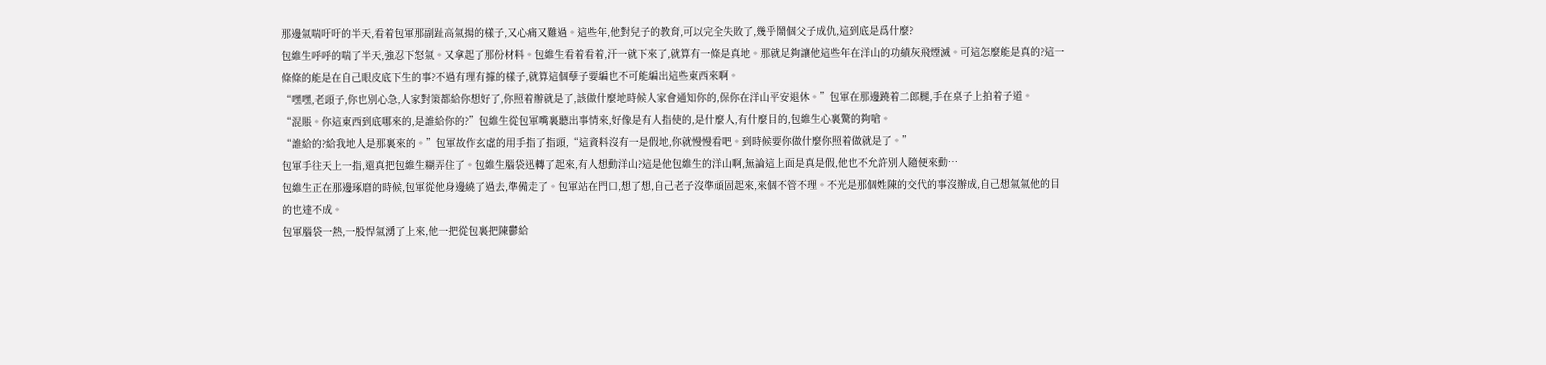那邊氣喘吁吁的半天,看着包軍那副趾高氣揚的樣子,又心痛又難過。這些年,他對兒子的教育,可以完全失敗了,幾乎鬧個父子成仇,這到底是爲什麼?
包維生呼呼的喘了半天,強忍下怒氣。又拿起了那份材料。包維生看着看着,汗一就下來了,就算有一條是真地。那就足夠讓他這些年在洋山的功績灰飛煙滅。可這怎麼能是真的?這一條條的能是在自己眼皮底下生的事?不過有理有據的樣子,就算這個孽子要編也不可能編出這些東西來啊。
“嘿嘿,老頭子,你也別心急,人家對策都給你想好了,你照着辦就是了,該做什麼地時候人家會通知你的,保你在洋山平安退休。”包軍在那邊蹺着二郎腿,手在桌子上拍着子道。
“混賬。你這東西到底哪來的,是誰給你的?”包維生從包軍嘴裏聽出事情來,好像是有人指使的,是什麼人,有什麼目的,包維生心裏驚的夠嗆。
“誰給的?給我地人是那裏來的。”包軍故作玄虛的用手指了指頭,“這資料沒有一是假地,你就慢慢看吧。到時候要你做什麼你照着做就是了。”
包軍手往天上一指,還真把包維生糊弄住了。包維生腦袋迅轉了起來,有人想動洋山?這是他包維生的洋山啊,無論這上面是真是假,他也不允許別人隨便來動…
包維生正在那邊琢磨的時候,包軍從他身邊繞了過去,準備走了。包軍站在門口,想了想,自己老子沒準頑固起來,來個不管不理。不光是那個姓陳的交代的事沒辦成,自己想氣氣他的目的也達不成。
包軍腦袋一熱,一股悍氣湧了上來,他一把從包裏把陳鬱給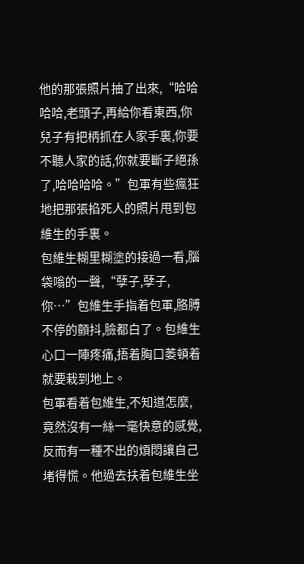他的那張照片抽了出來,“哈哈哈哈,老頭子,再給你看東西,你兒子有把柄抓在人家手裏,你要不聽人家的話,你就要斷子絕孫了,哈哈哈哈。”包軍有些瘋狂地把那張掐死人的照片甩到包維生的手裏。
包維生糊里糊塗的接過一看,腦袋嗡的一聲,“孽子,孽子,你…”包維生手指着包軍,胳膊不停的顫抖,臉都白了。包維生心口一陣疼痛,捂着胸口萎頓着就要栽到地上。
包軍看着包維生,不知道怎麼,竟然沒有一絲一毫快意的感覺,反而有一種不出的煩悶讓自己堵得慌。他過去扶着包維生坐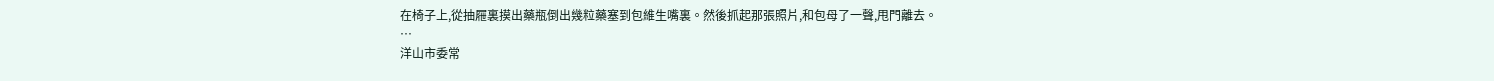在椅子上,從抽屜裏摸出藥瓶倒出幾粒藥塞到包維生嘴裏。然後抓起那張照片,和包母了一聲,甩門離去。
…
洋山市委常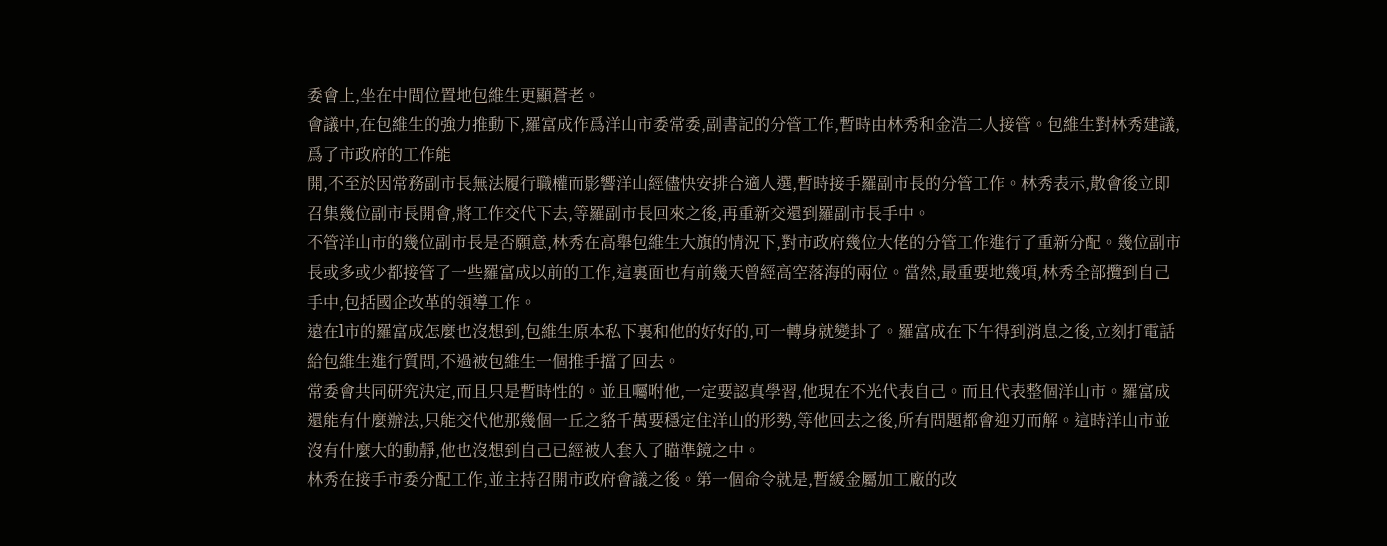委會上,坐在中間位置地包維生更顯蒼老。
會議中,在包維生的強力推動下,羅富成作爲洋山市委常委,副書記的分管工作,暫時由林秀和金浩二人接管。包維生對林秀建議,爲了市政府的工作能
開,不至於因常務副市長無法履行職權而影響洋山經儘快安排合適人選,暫時接手羅副市長的分管工作。林秀表示,散會後立即召集幾位副市長開會,將工作交代下去,等羅副市長回來之後,再重新交還到羅副市長手中。
不管洋山市的幾位副市長是否願意,林秀在高舉包維生大旗的情況下,對市政府幾位大佬的分管工作進行了重新分配。幾位副市長或多或少都接管了一些羅富成以前的工作,這裏面也有前幾天曾經高空落海的兩位。當然,最重要地幾項,林秀全部攬到自己手中,包括國企改革的領導工作。
遠在l市的羅富成怎麼也沒想到,包維生原本私下裏和他的好好的,可一轉身就變卦了。羅富成在下午得到消息之後,立刻打電話給包維生進行質問,不過被包維生一個推手擋了回去。
常委會共同研究決定,而且只是暫時性的。並且囑咐他,一定要認真學習,他現在不光代表自己。而且代表整個洋山市。羅富成還能有什麼辦法,只能交代他那幾個一丘之貉千萬要穩定住洋山的形勢,等他回去之後,所有問題都會迎刃而解。這時洋山市並沒有什麼大的動靜,他也沒想到自己已經被人套入了瞄準鏡之中。
林秀在接手市委分配工作,並主持召開市政府會議之後。第一個命令就是,暫緩金屬加工廠的改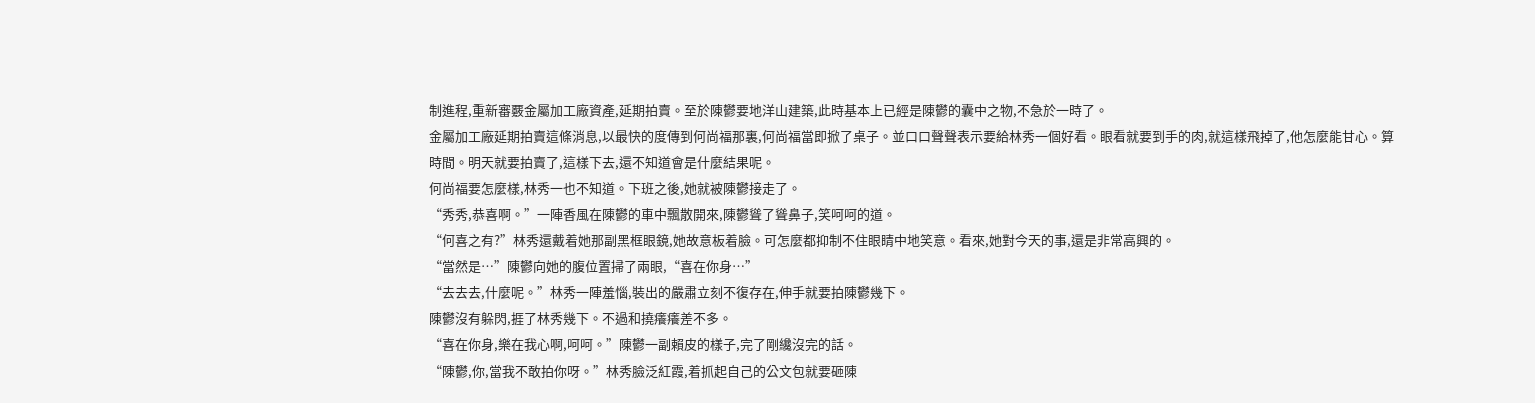制進程,重新審覈金屬加工廠資產,延期拍賣。至於陳鬱要地洋山建築,此時基本上已經是陳鬱的囊中之物,不急於一時了。
金屬加工廠延期拍賣這條消息,以最快的度傳到何尚福那裏,何尚福當即掀了桌子。並口口聲聲表示要給林秀一個好看。眼看就要到手的肉,就這樣飛掉了,他怎麼能甘心。算時間。明天就要拍賣了,這樣下去,還不知道會是什麼結果呢。
何尚福要怎麼樣,林秀一也不知道。下班之後,她就被陳鬱接走了。
“秀秀,恭喜啊。”一陣香風在陳鬱的車中飄散開來,陳鬱聳了聳鼻子,笑呵呵的道。
“何喜之有?”林秀還戴着她那副黑框眼鏡,她故意板着臉。可怎麼都抑制不住眼睛中地笑意。看來,她對今天的事,還是非常高興的。
“當然是…”陳鬱向她的腹位置掃了兩眼,“喜在你身…”
“去去去,什麼呢。”林秀一陣羞惱,裝出的嚴肅立刻不復存在,伸手就要拍陳鬱幾下。
陳鬱沒有躲閃,捱了林秀幾下。不過和撓癢癢差不多。
“喜在你身,樂在我心啊,呵呵。”陳鬱一副賴皮的樣子,完了剛纔沒完的話。
“陳鬱,你,當我不敢拍你呀。”林秀臉泛紅霞,着抓起自己的公文包就要砸陳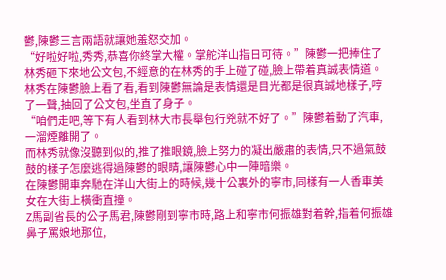鬱,陳鬱三言兩語就讓她羞怒交加。
“好啦好啦,秀秀,恭喜你終掌大權。掌舵洋山指日可待。”陳鬱一把捧住了林秀砸下來地公文包,不經意的在林秀的手上碰了碰,臉上帶着真誠表情道。
林秀在陳鬱臉上看了看,看到陳鬱無論是表情還是目光都是很真誠地樣子,哼了一聲,抽回了公文包,坐直了身子。
“咱們走吧,等下有人看到林大市長舉包行兇就不好了。”陳鬱着動了汽車,一溜煙離開了。
而林秀就像沒聽到似的,推了推眼鏡,臉上努力的凝出嚴肅的表情,只不過氣鼓鼓的樣子怎麼逃得過陳鬱的眼睛,讓陳鬱心中一陣暗樂。
在陳鬱開車奔馳在洋山大街上的時候,幾十公裏外的寧市,同樣有一人香車美女在大街上橫衝直撞。
Z馬副省長的公子馬君,陳鬱剛到寧市時,路上和寧市何振雄對着幹,指着何振雄鼻子罵娘地那位,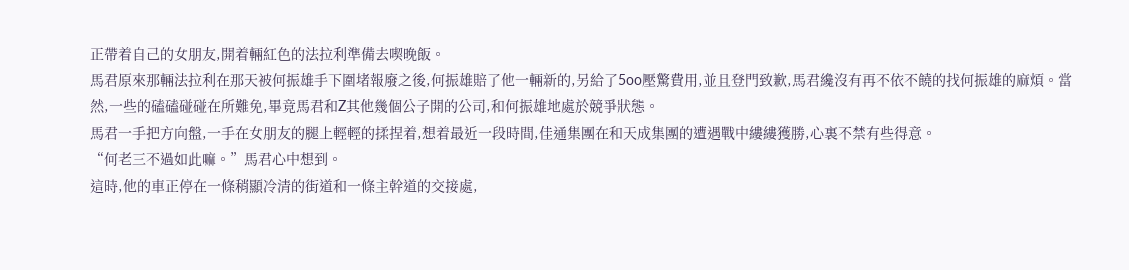正帶着自己的女朋友,開着輛紅色的法拉利準備去喫晚飯。
馬君原來那輛法拉利在那天被何振雄手下圍堵報廢之後,何振雄賠了他一輛新的,另給了5oo壓驚費用,並且登門致歉,馬君纔沒有再不依不饒的找何振雄的麻煩。當然,一些的磕磕碰碰在所難免,畢竟馬君和Z其他幾個公子開的公司,和何振雄地處於競爭狀態。
馬君一手把方向盤,一手在女朋友的腿上輕輕的揉捏着,想着最近一段時間,佳通集團在和天成集團的遭遇戰中縷縷獲勝,心裏不禁有些得意。
“何老三不過如此嘛。”馬君心中想到。
這時,他的車正停在一條稍顯冷清的街道和一條主幹道的交接處,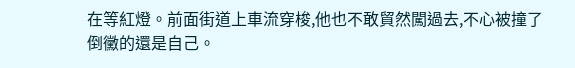在等紅燈。前面街道上車流穿梭,他也不敢貿然闖過去,不心被撞了倒黴的還是自己。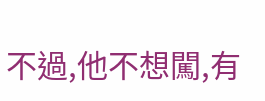不過,他不想闖,有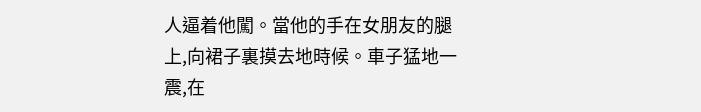人逼着他闖。當他的手在女朋友的腿上,向裙子裏摸去地時候。車子猛地一震,在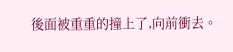後面被重重的撞上了,向前衝去。